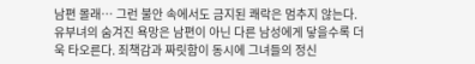남편 몰래… 그런 불안 속에서도 금지된 쾌락은 멈추지 않는다. 유부녀의 숨겨진 욕망은 남편이 아닌 다른 남성에게 닿을수록 더욱 타오른다. 죄책감과 짜릿함이 동시에 그녀들의 정신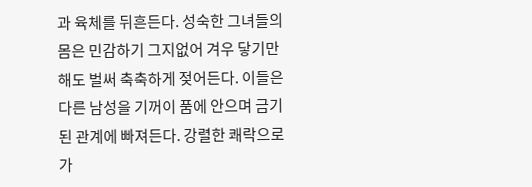과 육체를 뒤흔든다. 성숙한 그녀들의 몸은 민감하기 그지없어 겨우 닿기만 해도 벌써 축축하게 젖어든다. 이들은 다른 남성을 기꺼이 품에 안으며 금기된 관계에 빠져든다. 강렬한 쾌락으로 가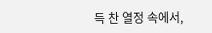득 찬 열정 속에서,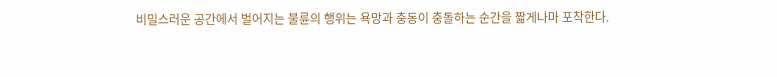비밀스러운 공간에서 벌어지는 불륜의 행위는 욕망과 충동이 충돌하는 순간을 짧게나마 포착한다.